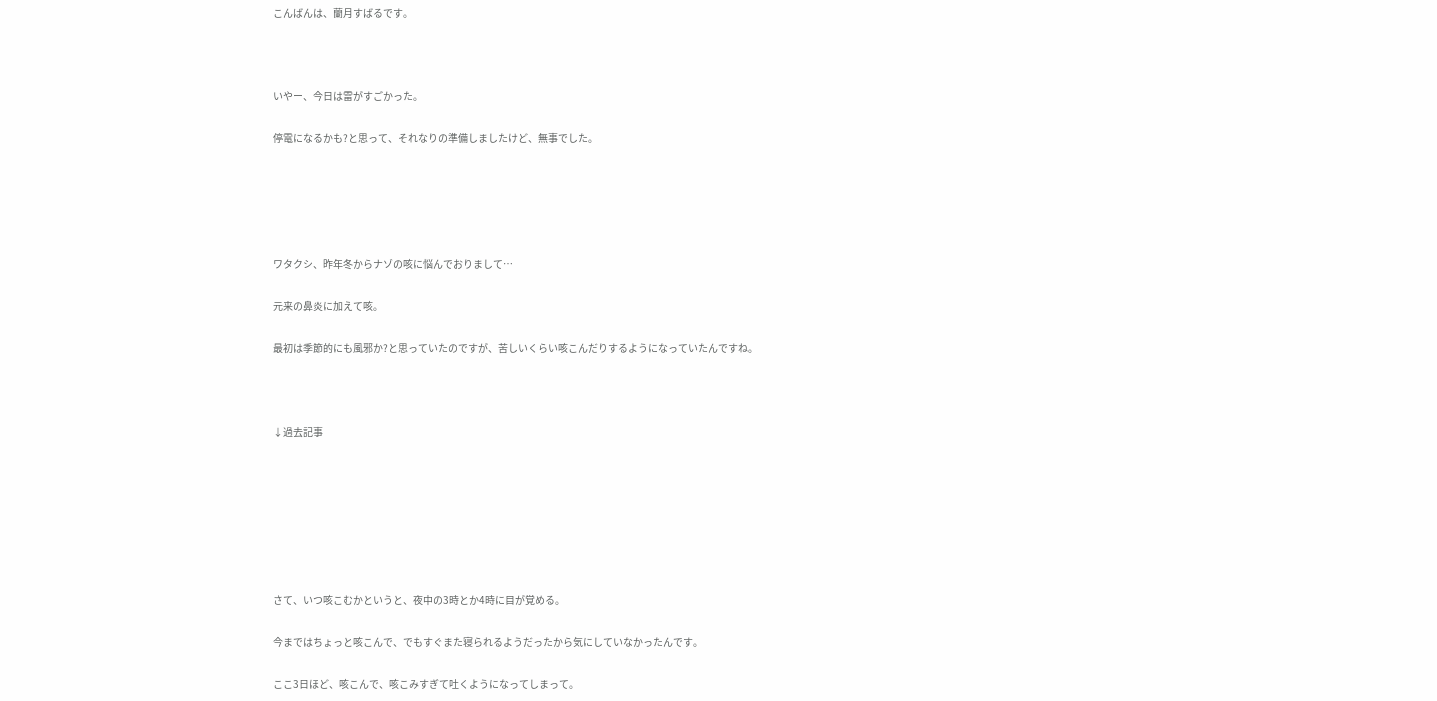こんばんは、蘭月すばるです。



いやー、今日は雷がすごかった。

停電になるかも?と思って、それなりの準備しましたけど、無事でした。





ワタクシ、昨年冬からナゾの咳に悩んでおりまして…

元来の鼻炎に加えて咳。

最初は季節的にも風邪か?と思っていたのですが、苦しいくらい咳こんだりするようになっていたんですね。



↓過去記事







さて、いつ咳こむかというと、夜中の3時とか4時に目が覚める。

今まではちょっと咳こんで、でもすぐまた寝られるようだったから気にしていなかったんです。

ここ3日ほど、咳こんで、咳こみすぎて吐くようになってしまって。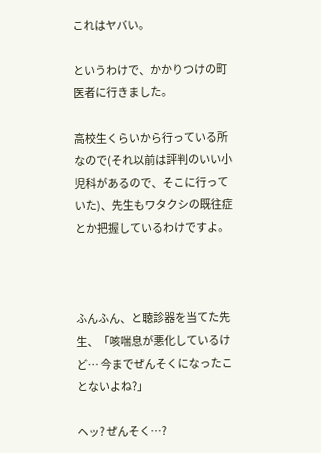これはヤバい。

というわけで、かかりつけの町医者に行きました。

高校生くらいから行っている所なので(それ以前は評判のいい小児科があるので、そこに行っていた)、先生もワタクシの既往症とか把握しているわけですよ。



ふんふん、と聴診器を当てた先生、「咳喘息が悪化しているけど… 今までぜんそくになったことないよね?」

ヘッ? ぜんそく…?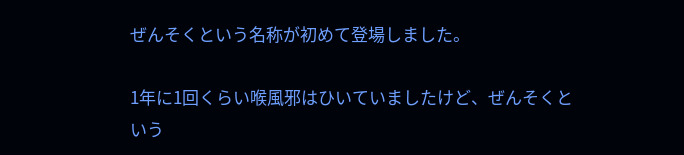ぜんそくという名称が初めて登場しました。

1年に1回くらい喉風邪はひいていましたけど、ぜんそくという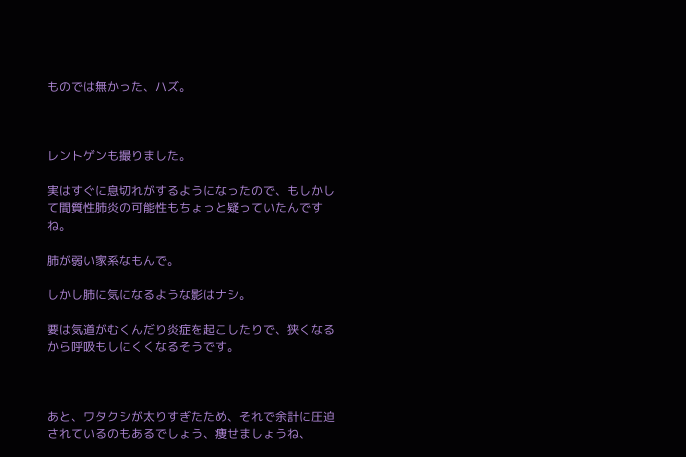ものでは無かった、ハズ。



レントゲンも撮りました。

実はすぐに息切れがするようになったので、もしかして間質性肺炎の可能性もちょっと疑っていたんですね。

肺が弱い家系なもんで。

しかし肺に気になるような影はナシ。

要は気道がむくんだり炎症を起こしたりで、狭くなるから呼吸もしにくくなるそうです。



あと、ワタクシが太りすぎたため、それで余計に圧迫されているのもあるでしょう、痩せましょうね、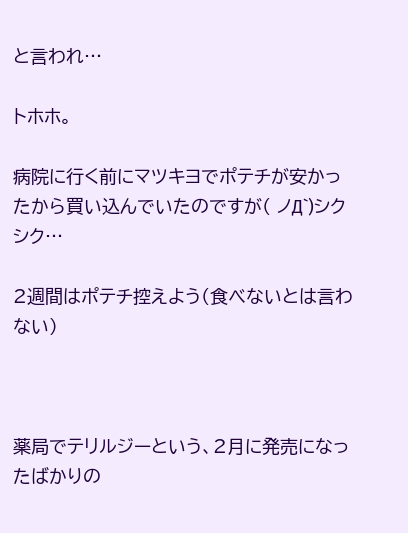と言われ…

トホホ。

病院に行く前にマツキヨでポテチが安かったから買い込んでいたのですが( ノД`)シクシク…

2週間はポテチ控えよう(食べないとは言わない)



薬局でテリルジーという、2月に発売になったばかりの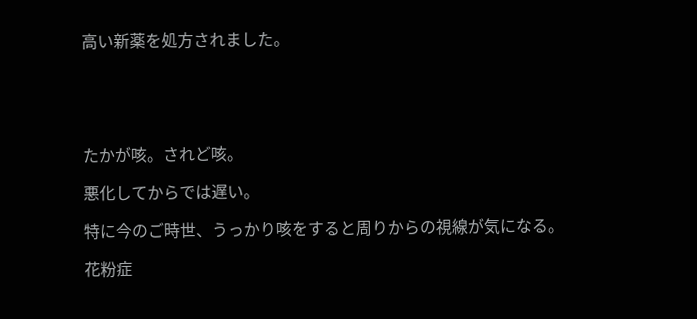高い新薬を処方されました。





たかが咳。されど咳。

悪化してからでは遅い。

特に今のご時世、うっかり咳をすると周りからの視線が気になる。

花粉症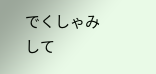でくしゃみして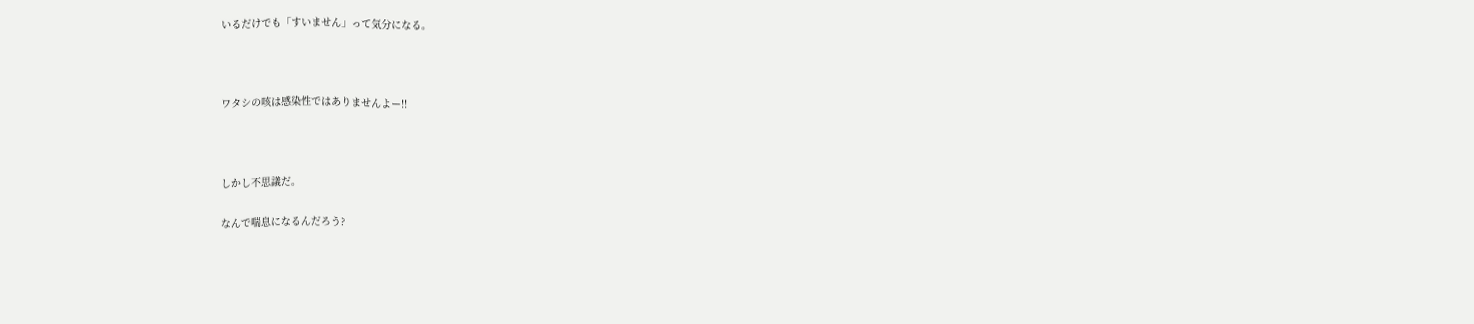いるだけでも「すいません」って気分になる。



ワタシの咳は感染性ではありませんよー!!



しかし不思議だ。

なんで喘息になるんだろう?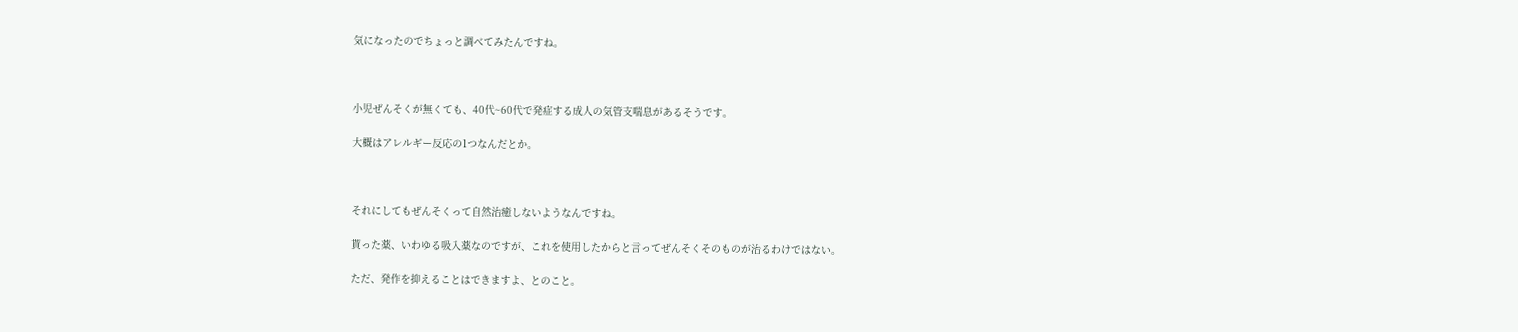気になったのでちょっと調べてみたんですね。



小児ぜんそくが無くても、40代~60代で発症する成人の気管支喘息があるそうです。

大概はアレルギー反応の1つなんだとか。



それにしてもぜんそくって自然治癒しないようなんですね。

貰った薬、いわゆる吸入薬なのですが、これを使用したからと言ってぜんそくそのものが治るわけではない。

ただ、発作を抑えることはできますよ、とのこと。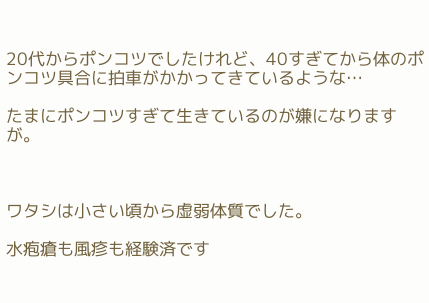20代からポンコツでしたけれど、40すぎてから体のポンコツ具合に拍車がかかってきているような…

たまにポンコツすぎて生きているのが嫌になりますが。



ワタシは小さい頃から虚弱体質でした。

水疱瘡も風疹も経験済です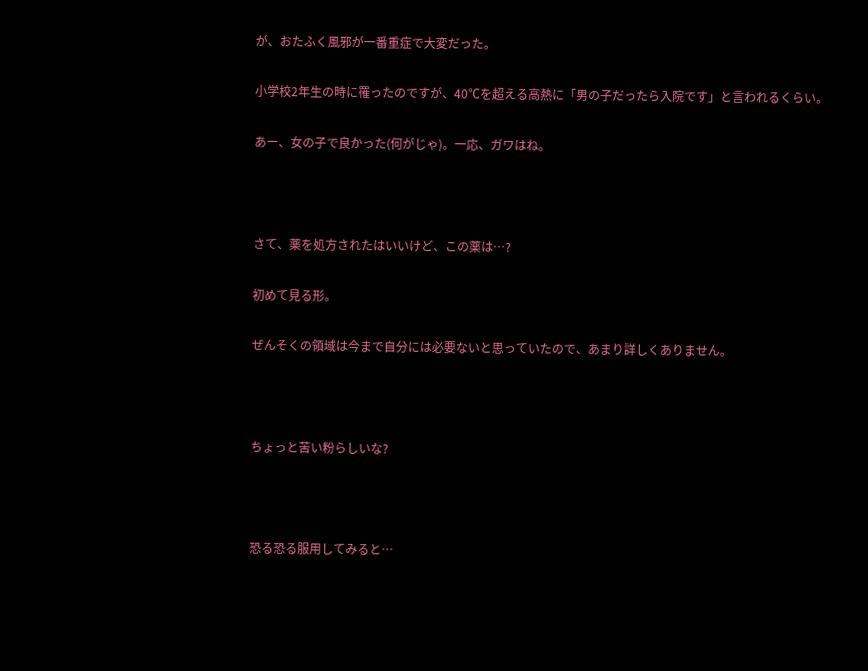が、おたふく風邪が一番重症で大変だった。

小学校2年生の時に罹ったのですが、40℃を超える高熱に「男の子だったら入院です」と言われるくらい。

あー、女の子で良かった(何がじゃ)。一応、ガワはね。



さて、薬を処方されたはいいけど、この薬は…?

初めて見る形。

ぜんそくの領域は今まで自分には必要ないと思っていたので、あまり詳しくありません。



ちょっと苦い粉らしいな?



恐る恐る服用してみると…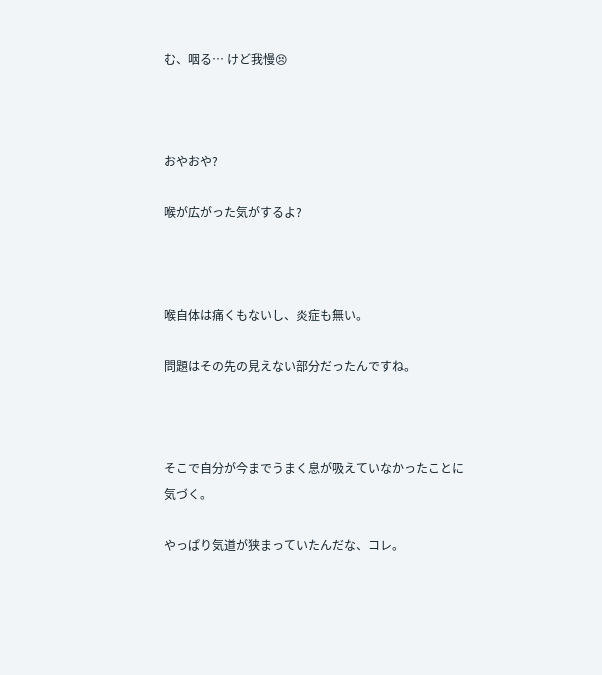む、咽る… けど我慢😣



おやおや?

喉が広がった気がするよ?



喉自体は痛くもないし、炎症も無い。

問題はその先の見えない部分だったんですね。



そこで自分が今までうまく息が吸えていなかったことに気づく。

やっぱり気道が狭まっていたんだな、コレ。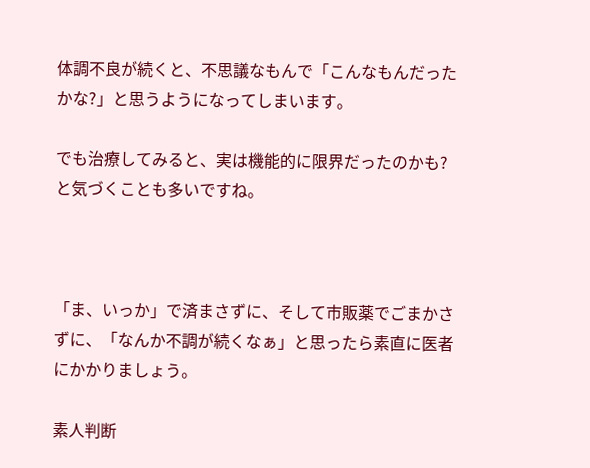体調不良が続くと、不思議なもんで「こんなもんだったかな?」と思うようになってしまいます。

でも治療してみると、実は機能的に限界だったのかも?と気づくことも多いですね。



「ま、いっか」で済まさずに、そして市販薬でごまかさずに、「なんか不調が続くなぁ」と思ったら素直に医者にかかりましょう。

素人判断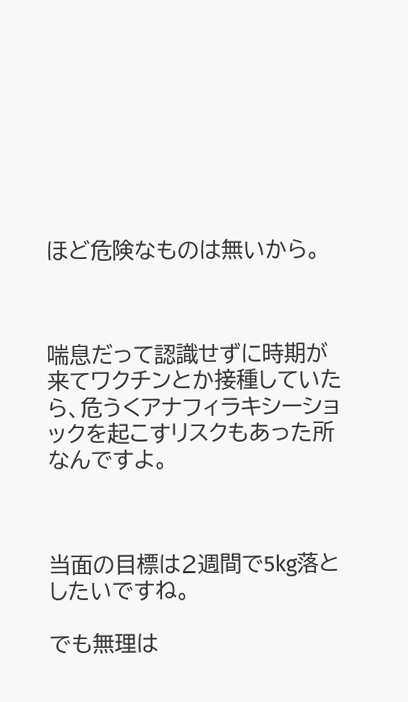ほど危険なものは無いから。



喘息だって認識せずに時期が来てワクチンとか接種していたら、危うくアナフィラキシーショックを起こすリスクもあった所なんですよ。



当面の目標は2週間で5kg落としたいですね。

でも無理は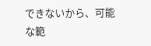できないから、可能な範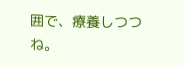囲で、療養しつつね。